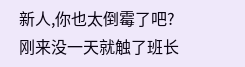新人,你也太倒霉了吧?
刚来没一天就触了班长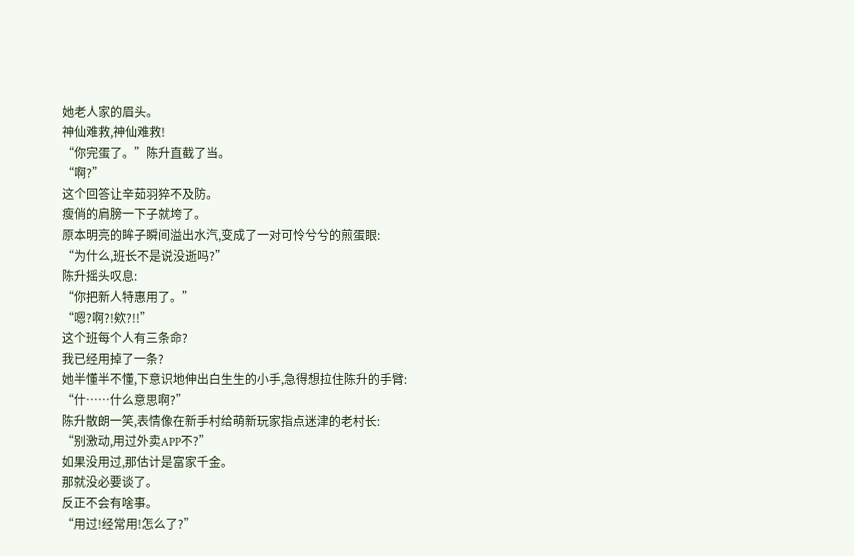她老人家的眉头。
神仙难救,神仙难救!
“你完蛋了。”陈升直截了当。
“啊?”
这个回答让辛茹羽猝不及防。
瘦俏的肩膀一下子就垮了。
原本明亮的眸子瞬间溢出水汽,变成了一对可怜兮兮的煎蛋眼:
“为什么,班长不是说没逝吗?”
陈升摇头叹息:
“你把新人特惠用了。”
“嗯?啊?!欸?!!”
这个班每个人有三条命?
我已经用掉了一条?
她半懂半不懂,下意识地伸出白生生的小手,急得想拉住陈升的手臂:
“什……什么意思啊?”
陈升散朗一笑,表情像在新手村给萌新玩家指点迷津的老村长:
“别激动,用过外卖APP不?”
如果没用过,那估计是富家千金。
那就没必要谈了。
反正不会有啥事。
“用过!经常用!怎么了?”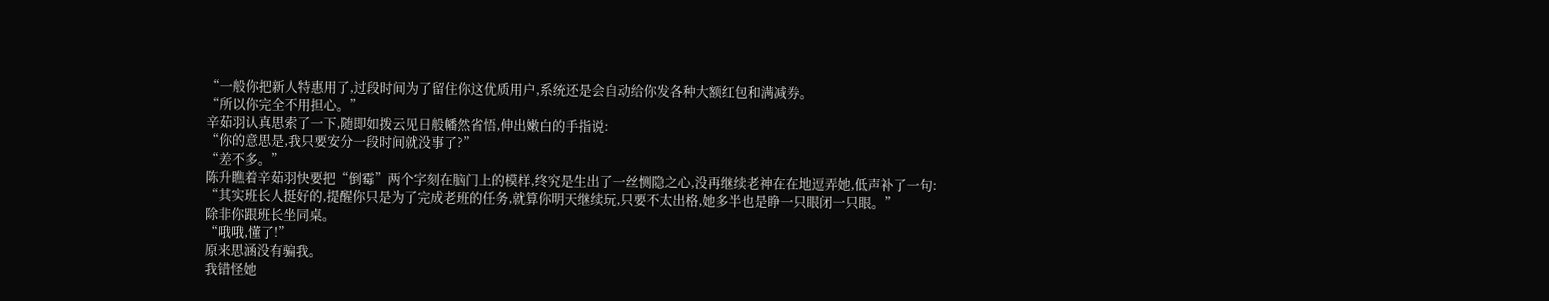“一般你把新人特惠用了,过段时间为了留住你这优质用户,系统还是会自动给你发各种大额红包和满减券。
“所以你完全不用担心。”
辛茹羽认真思索了一下,随即如拨云见日般幡然省悟,伸出嫩白的手指说:
“你的意思是,我只要安分一段时间就没事了?”
“差不多。”
陈升瞧着辛茹羽快要把“倒霉”两个字刻在脑门上的模样,终究是生出了一丝恻隐之心,没再继续老神在在地逗弄她,低声补了一句:
“其实班长人挺好的,提醒你只是为了完成老班的任务,就算你明天继续玩,只要不太出格,她多半也是睁一只眼闭一只眼。”
除非你跟班长坐同桌。
“哦哦,懂了!”
原来思涵没有骗我。
我错怪她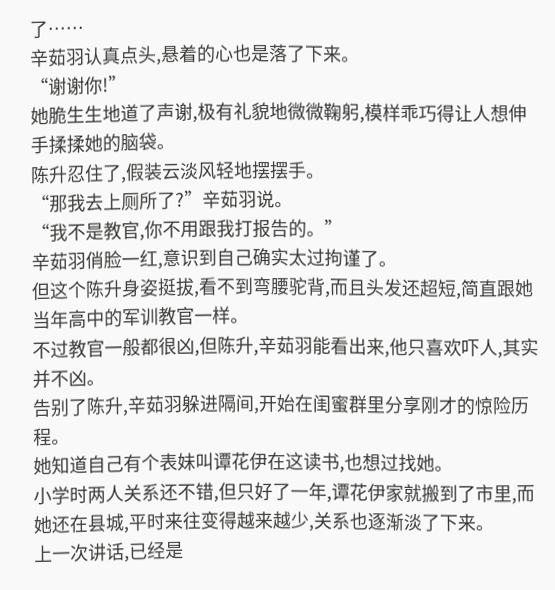了……
辛茹羽认真点头,悬着的心也是落了下来。
“谢谢你!”
她脆生生地道了声谢,极有礼貌地微微鞠躬,模样乖巧得让人想伸手揉揉她的脑袋。
陈升忍住了,假装云淡风轻地摆摆手。
“那我去上厕所了?”辛茹羽说。
“我不是教官,你不用跟我打报告的。”
辛茹羽俏脸一红,意识到自己确实太过拘谨了。
但这个陈升身姿挺拔,看不到弯腰驼背,而且头发还超短,简直跟她当年高中的军训教官一样。
不过教官一般都很凶,但陈升,辛茹羽能看出来,他只喜欢吓人,其实并不凶。
告别了陈升,辛茹羽躲进隔间,开始在闺蜜群里分享刚才的惊险历程。
她知道自己有个表妹叫谭花伊在这读书,也想过找她。
小学时两人关系还不错,但只好了一年,谭花伊家就搬到了市里,而她还在县城,平时来往变得越来越少,关系也逐渐淡了下来。
上一次讲话,已经是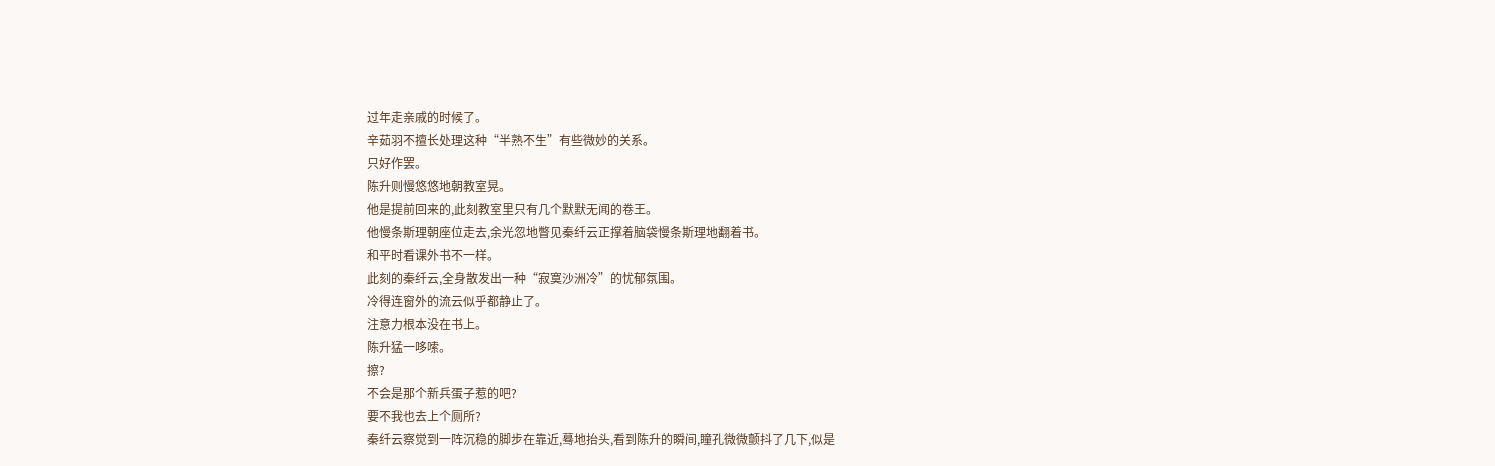过年走亲戚的时候了。
辛茹羽不擅长处理这种“半熟不生”有些微妙的关系。
只好作罢。
陈升则慢悠悠地朝教室晃。
他是提前回来的,此刻教室里只有几个默默无闻的卷王。
他慢条斯理朝座位走去,余光忽地瞥见秦纤云正撑着脑袋慢条斯理地翻着书。
和平时看课外书不一样。
此刻的秦纤云,全身散发出一种“寂寞沙洲冷”的忧郁氛围。
冷得连窗外的流云似乎都静止了。
注意力根本没在书上。
陈升猛一哆嗦。
擦?
不会是那个新兵蛋子惹的吧?
要不我也去上个厕所?
秦纤云察觉到一阵沉稳的脚步在靠近,蓦地抬头,看到陈升的瞬间,瞳孔微微颤抖了几下,似是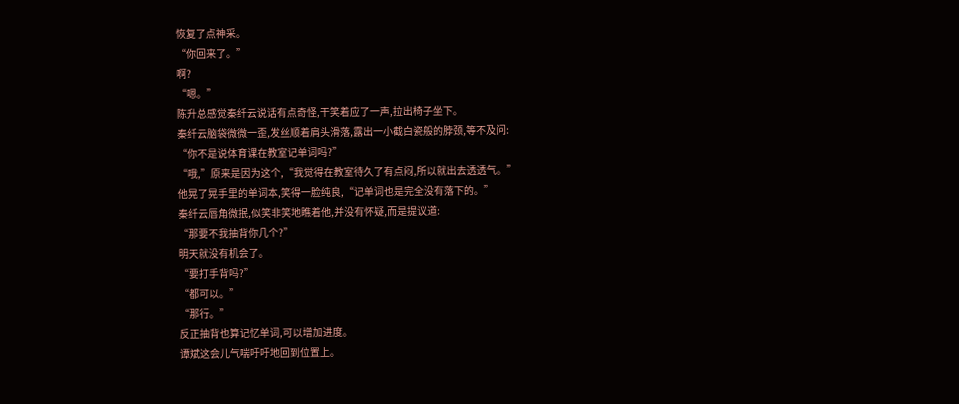恢复了点神采。
“你回来了。”
啊?
“嗯。”
陈升总感觉秦纤云说话有点奇怪,干笑着应了一声,拉出椅子坐下。
秦纤云脑袋微微一歪,发丝顺着肩头滑落,露出一小截白瓷般的脖颈,等不及问:
“你不是说体育课在教室记单词吗?”
“哦,”原来是因为这个,“我觉得在教室待久了有点闷,所以就出去透透气。”
他晃了晃手里的单词本,笑得一脸纯良,“记单词也是完全没有落下的。”
秦纤云唇角微抿,似笑非笑地瞧着他,并没有怀疑,而是提议道:
“那要不我抽背你几个?”
明天就没有机会了。
“要打手背吗?”
“都可以。”
“那行。”
反正抽背也算记忆单词,可以增加进度。
谭斌这会儿气喘吁吁地回到位置上。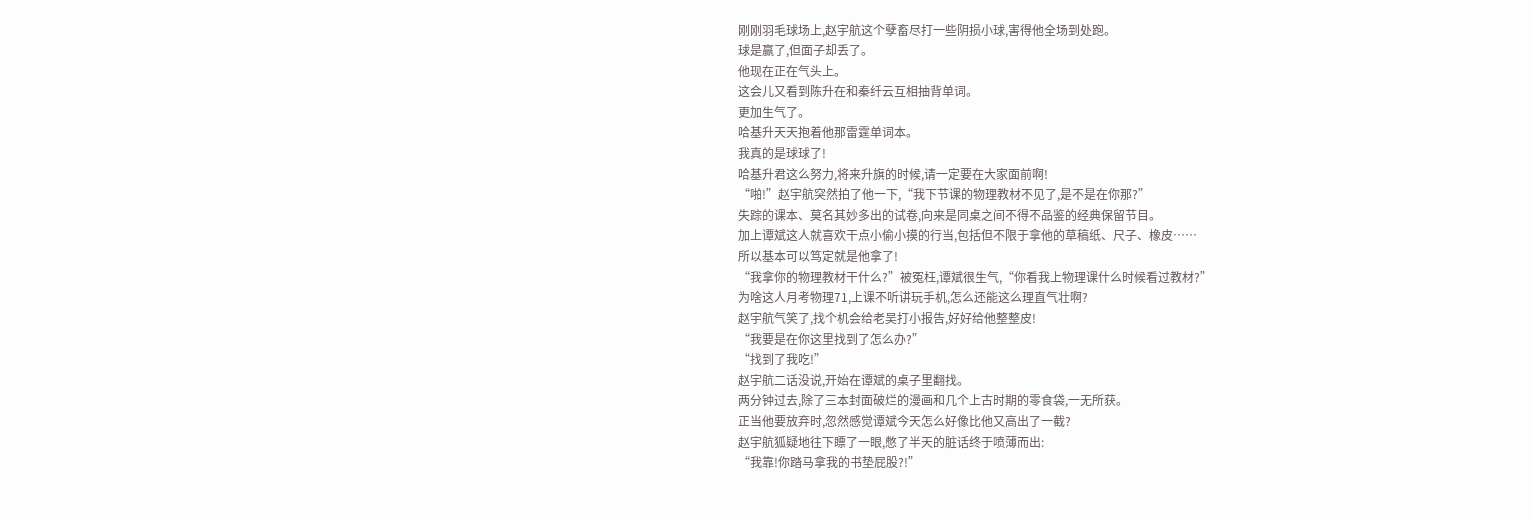刚刚羽毛球场上,赵宇航这个孽畜尽打一些阴损小球,害得他全场到处跑。
球是赢了,但面子却丢了。
他现在正在气头上。
这会儿又看到陈升在和秦纤云互相抽背单词。
更加生气了。
哈基升天天抱着他那雷霆单词本。
我真的是球球了!
哈基升君这么努力,将来升旗的时候,请一定要在大家面前啊!
“啪!”赵宇航突然拍了他一下,“我下节课的物理教材不见了,是不是在你那?”
失踪的课本、莫名其妙多出的试卷,向来是同桌之间不得不品鉴的经典保留节目。
加上谭斌这人就喜欢干点小偷小摸的行当,包括但不限于拿他的草稿纸、尺子、橡皮……
所以基本可以笃定就是他拿了!
“我拿你的物理教材干什么?”被冤枉,谭斌很生气,“你看我上物理课什么时候看过教材?”
为啥这人月考物理71,上课不听讲玩手机,怎么还能这么理直气壮啊?
赵宇航气笑了,找个机会给老吴打小报告,好好给他整整皮!
“我要是在你这里找到了怎么办?”
“找到了我吃!”
赵宇航二话没说,开始在谭斌的桌子里翻找。
两分钟过去,除了三本封面破烂的漫画和几个上古时期的零食袋,一无所获。
正当他要放弃时,忽然感觉谭斌今天怎么好像比他又高出了一截?
赵宇航狐疑地往下瞟了一眼,憋了半天的脏话终于喷薄而出:
“我靠!你踏马拿我的书垫屁股?!”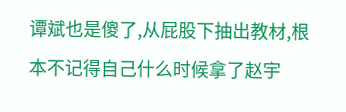谭斌也是傻了,从屁股下抽出教材,根本不记得自己什么时候拿了赵宇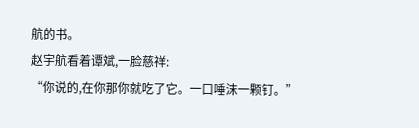航的书。
赵宇航看着谭斌,一脸慈祥:
“你说的,在你那你就吃了它。一口唾沫一颗钉。”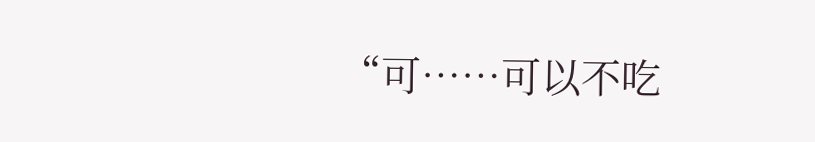“可……可以不吃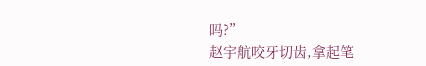吗?”
赵宇航咬牙切齿,拿起笔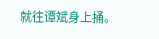就往谭斌身上捅。